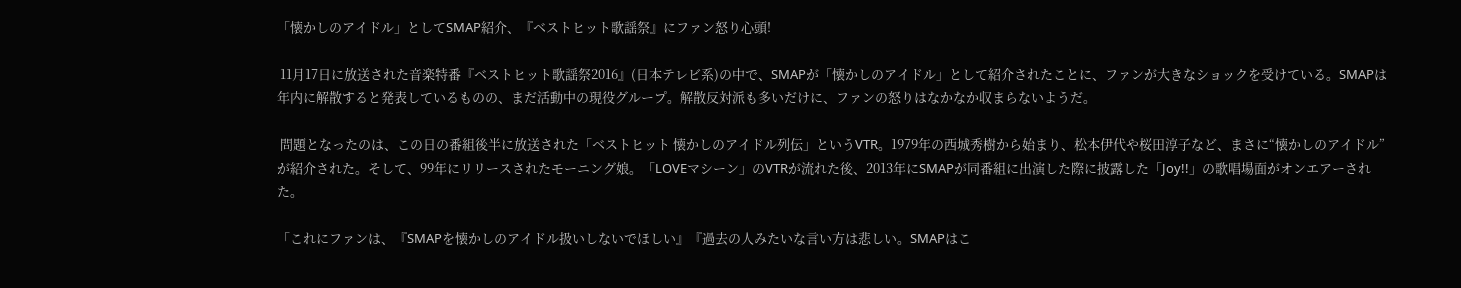「懐かしのアイドル」としてSMAP紹介、『ベストヒット歌謡祭』にファン怒り心頭!

 11月17日に放送された音楽特番『ベストヒット歌謡祭2016』(日本テレビ系)の中で、SMAPが「懐かしのアイドル」として紹介されたことに、ファンが大きなショックを受けている。SMAPは年内に解散すると発表しているものの、まだ活動中の現役グループ。解散反対派も多いだけに、ファンの怒りはなかなか収まらないようだ。

 問題となったのは、この日の番組後半に放送された「ベストヒット 懐かしのアイドル列伝」というVTR。1979年の西城秀樹から始まり、松本伊代や桜田淳子など、まさに“懐かしのアイドル”が紹介された。そして、99年にリリースされたモーニング娘。「LOVEマシーン」のVTRが流れた後、2013年にSMAPが同番組に出演した際に披露した「Joy!!」の歌唱場面がオンエアーされた。

「これにファンは、『SMAPを懐かしのアイドル扱いしないでほしい』『過去の人みたいな言い方は悲しい。SMAPはこ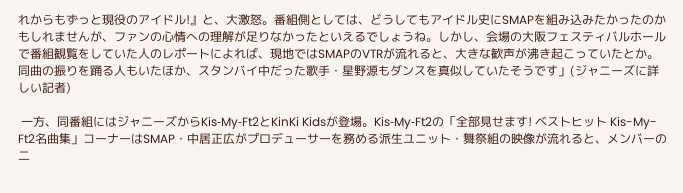れからもずっと現役のアイドル!』と、大激怒。番組側としては、どうしてもアイドル史にSMAPを組み込みたかったのかもしれませんが、ファンの心情への理解が足りなかったといえるでしょうね。しかし、会場の大阪フェスティバルホールで番組観覧をしていた人のレポートによれば、現地ではSMAPのVTRが流れると、大きな歓声が沸き起こっていたとか。同曲の振りを踊る人もいたほか、スタンバイ中だった歌手・星野源もダンスを真似していたそうです」(ジャニーズに詳しい記者)

 一方、同番組にはジャニーズからKis‐My‐Ft2とKinKi Kidsが登場。Kis‐My‐Ft2の「全部見せます! ベストヒット Kis-My-Ft2名曲集」コーナーはSMAP・中居正広がプロデューサーを務める派生ユニット・舞祭組の映像が流れると、メンバーの二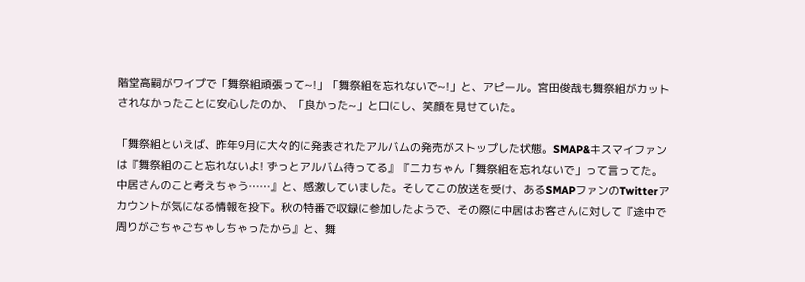階堂高嗣がワイプで「舞祭組頑張って~!」「舞祭組を忘れないで~!」と、アピール。宮田俊哉も舞祭組がカットされなかったことに安心したのか、「良かった~」と口にし、笑顔を見せていた。

「舞祭組といえば、昨年9月に大々的に発表されたアルバムの発売がストップした状態。SMAP&キスマイファンは『舞祭組のこと忘れないよ! ずっとアルバム待ってる』『ニカちゃん「舞祭組を忘れないで」って言ってた。中居さんのこと考えちゃう……』と、感激していました。そしてこの放送を受け、あるSMAPファンのTwitterアカウントが気になる情報を投下。秋の特番で収録に参加したようで、その際に中居はお客さんに対して『途中で周りがごちゃごちゃしちゃったから』と、舞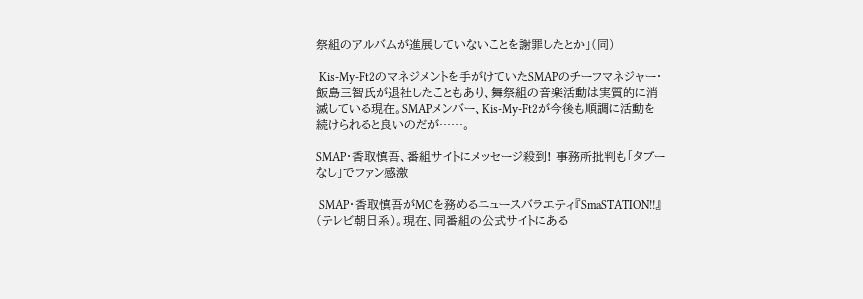祭組のアルバムが進展していないことを謝罪したとか」(同)

 Kis‐My‐Ft2のマネジメントを手がけていたSMAPのチーフマネジャー・飯島三智氏が退社したこともあり、舞祭組の音楽活動は実質的に消滅している現在。SMAPメンバー、Kis‐My‐Ft2が今後も順調に活動を続けられると良いのだが……。

SMAP・香取慎吾、番組サイトにメッセージ殺到! 事務所批判も「タブーなし」でファン感激

 SMAP・香取慎吾がMCを務めるニュースバラエティ『SmaSTATION!!』(テレビ朝日系)。現在、同番組の公式サイトにある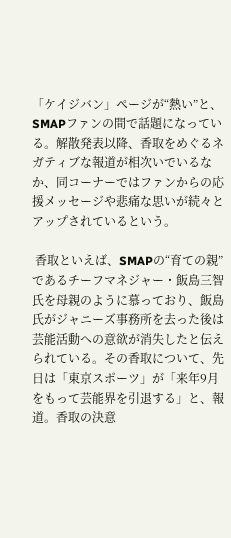「ケイジバン」ページが“熱い”と、SMAPファンの間で話題になっている。解散発表以降、香取をめぐるネガティブな報道が相次いでいるなか、同コーナーではファンからの応援メッセージや悲痛な思いが続々とアップされているという。

 香取といえば、SMAPの“育ての親”であるチーフマネジャー・飯島三智氏を母親のように慕っており、飯島氏がジャニーズ事務所を去った後は芸能活動への意欲が消失したと伝えられている。その香取について、先日は「東京スポーツ」が「来年9月をもって芸能界を引退する」と、報道。香取の決意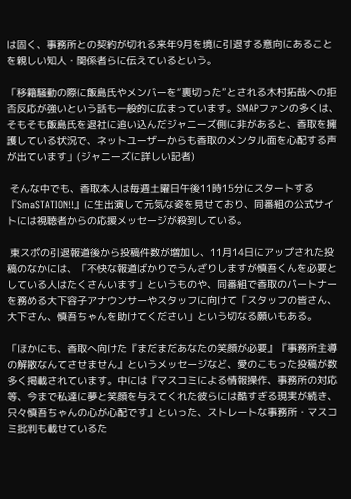は固く、事務所との契約が切れる来年9月を境に引退する意向にあることを親しい知人・関係者らに伝えているという。

「移籍騒動の際に飯島氏やメンバーを“裏切った”とされる木村拓哉への拒否反応が強いという話も一般的に広まっています。SMAPファンの多くは、そもそも飯島氏を退社に追い込んだジャニーズ側に非があると、香取を擁護している状況で、ネットユーザーからも香取のメンタル面を心配する声が出ています」(ジャニーズに詳しい記者)

 そんな中でも、香取本人は毎週土曜日午後11時15分にスタートする『SmaSTATION!!』に生出演して元気な姿を見せており、同番組の公式サイトには視聴者からの応援メッセージが殺到している。

 東スポの引退報道後から投稿件数が増加し、11月14日にアップされた投稿のなかには、「不快な報道ばかりでうんざりしますが慎吾くんを必要としている人はたくさんいます」というものや、同番組で香取のパートナーを務める大下容子アナウンサーやスタッフに向けて「スタッフの皆さん、大下さん、慎吾ちゃんを助けてください」という切なる願いもある。

「ほかにも、香取へ向けた『まだまだあなたの笑顔が必要』『事務所主導の解散なんてさせません』というメッセージなど、愛のこもった投稿が数多く掲載されています。中には『マスコミによる情報操作、事務所の対応等、今まで私達に夢と笑顔を与えてくれた彼らには酷すぎる現実が続き、只々慎吾ちゃんの心が心配です』といった、ストレートな事務所・マスコミ批判も載せているた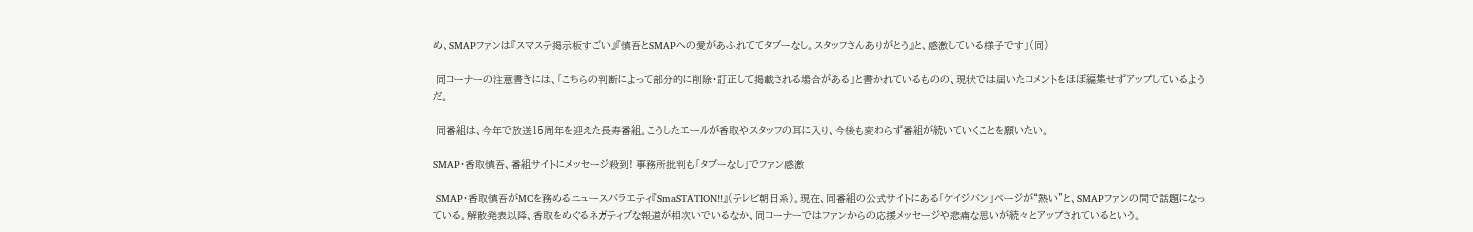め、SMAPファンは『スマステ掲示板すごい』『慎吾とSMAPへの愛があふれててタブーなし。スタッフさんありがとう』と、感激している様子です」(同)

 同コーナーの注意書きには、「こちらの判断によって部分的に削除・訂正して掲載される場合がある」と書かれているものの、現状では届いたコメントをほぼ編集せずアップしているようだ。

 同番組は、今年で放送15周年を迎えた長寿番組。こうしたエールが香取やスタッフの耳に入り、今後も変わらず番組が続いていくことを願いたい。

SMAP・香取慎吾、番組サイトにメッセージ殺到! 事務所批判も「タブーなし」でファン感激

 SMAP・香取慎吾がMCを務めるニュースバラエティ『SmaSTATION!!』(テレビ朝日系)。現在、同番組の公式サイトにある「ケイジバン」ページが“熱い”と、SMAPファンの間で話題になっている。解散発表以降、香取をめぐるネガティブな報道が相次いでいるなか、同コーナーではファンからの応援メッセージや悲痛な思いが続々とアップされているという。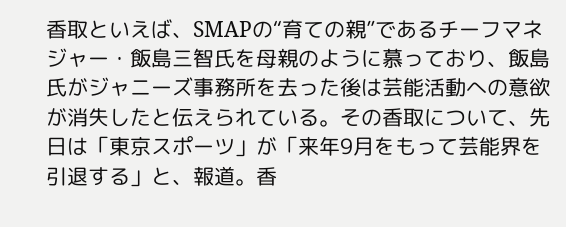香取といえば、SMAPの“育ての親”であるチーフマネジャー・飯島三智氏を母親のように慕っており、飯島氏がジャニーズ事務所を去った後は芸能活動への意欲が消失したと伝えられている。その香取について、先日は「東京スポーツ」が「来年9月をもって芸能界を引退する」と、報道。香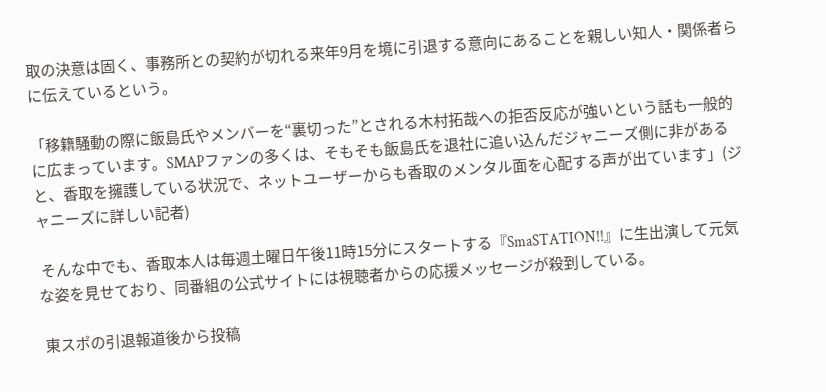取の決意は固く、事務所との契約が切れる来年9月を境に引退する意向にあることを親しい知人・関係者らに伝えているという。

「移籍騒動の際に飯島氏やメンバーを“裏切った”とされる木村拓哉への拒否反応が強いという話も一般的に広まっています。SMAPファンの多くは、そもそも飯島氏を退社に追い込んだジャニーズ側に非があると、香取を擁護している状況で、ネットユーザーからも香取のメンタル面を心配する声が出ています」(ジャニーズに詳しい記者)

 そんな中でも、香取本人は毎週土曜日午後11時15分にスタートする『SmaSTATION!!』に生出演して元気な姿を見せており、同番組の公式サイトには視聴者からの応援メッセージが殺到している。

 東スポの引退報道後から投稿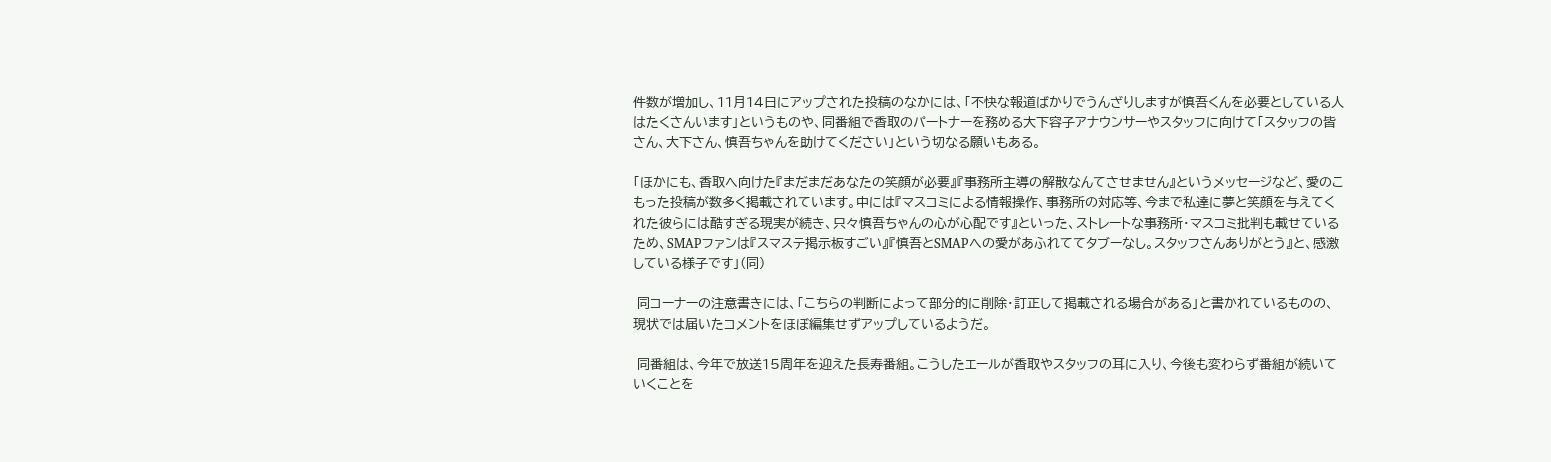件数が増加し、11月14日にアップされた投稿のなかには、「不快な報道ばかりでうんざりしますが慎吾くんを必要としている人はたくさんいます」というものや、同番組で香取のパートナーを務める大下容子アナウンサーやスタッフに向けて「スタッフの皆さん、大下さん、慎吾ちゃんを助けてください」という切なる願いもある。

「ほかにも、香取へ向けた『まだまだあなたの笑顔が必要』『事務所主導の解散なんてさせません』というメッセージなど、愛のこもった投稿が数多く掲載されています。中には『マスコミによる情報操作、事務所の対応等、今まで私達に夢と笑顔を与えてくれた彼らには酷すぎる現実が続き、只々慎吾ちゃんの心が心配です』といった、ストレートな事務所・マスコミ批判も載せているため、SMAPファンは『スマステ掲示板すごい』『慎吾とSMAPへの愛があふれててタブーなし。スタッフさんありがとう』と、感激している様子です」(同)

 同コーナーの注意書きには、「こちらの判断によって部分的に削除・訂正して掲載される場合がある」と書かれているものの、現状では届いたコメントをほぼ編集せずアップしているようだ。

 同番組は、今年で放送15周年を迎えた長寿番組。こうしたエールが香取やスタッフの耳に入り、今後も変わらず番組が続いていくことを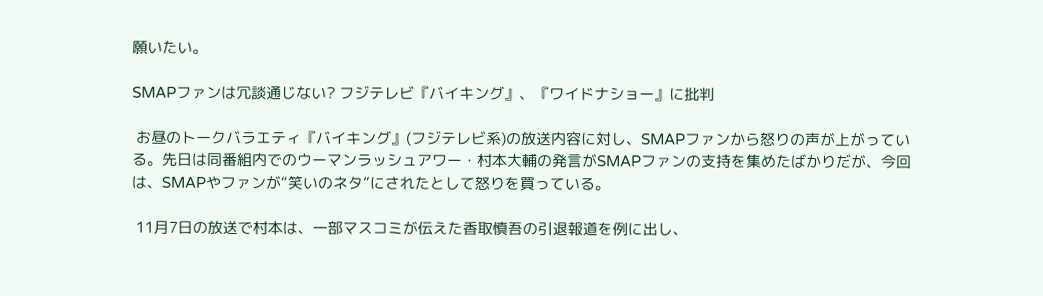願いたい。

SMAPファンは冗談通じない? フジテレビ『バイキング』、『ワイドナショー』に批判

 お昼のトークバラエティ『バイキング』(フジテレビ系)の放送内容に対し、SMAPファンから怒りの声が上がっている。先日は同番組内でのウーマンラッシュアワー・村本大輔の発言がSMAPファンの支持を集めたばかりだが、今回は、SMAPやファンが“笑いのネタ”にされたとして怒りを買っている。

 11月7日の放送で村本は、一部マスコミが伝えた香取慎吾の引退報道を例に出し、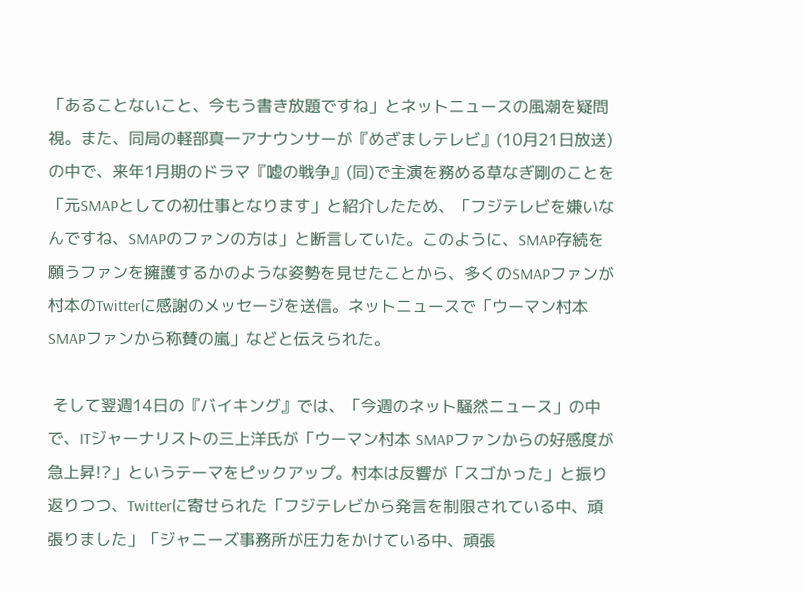「あることないこと、今もう書き放題ですね」とネットニュースの風潮を疑問視。また、同局の軽部真一アナウンサーが『めざましテレビ』(10月21日放送)の中で、来年1月期のドラマ『嘘の戦争』(同)で主演を務める草なぎ剛のことを「元SMAPとしての初仕事となります」と紹介したため、「フジテレビを嫌いなんですね、SMAPのファンの方は」と断言していた。このように、SMAP存続を願うファンを擁護するかのような姿勢を見せたことから、多くのSMAPファンが村本のTwitterに感謝のメッセージを送信。ネットニュースで「ウーマン村本 SMAPファンから称賛の嵐」などと伝えられた。

 そして翌週14日の『バイキング』では、「今週のネット騒然ニュース」の中で、ITジャーナリストの三上洋氏が「ウーマン村本 SMAPファンからの好感度が急上昇!?」というテーマをピックアップ。村本は反響が「スゴかった」と振り返りつつ、Twitterに寄せられた「フジテレビから発言を制限されている中、頑張りました」「ジャニーズ事務所が圧力をかけている中、頑張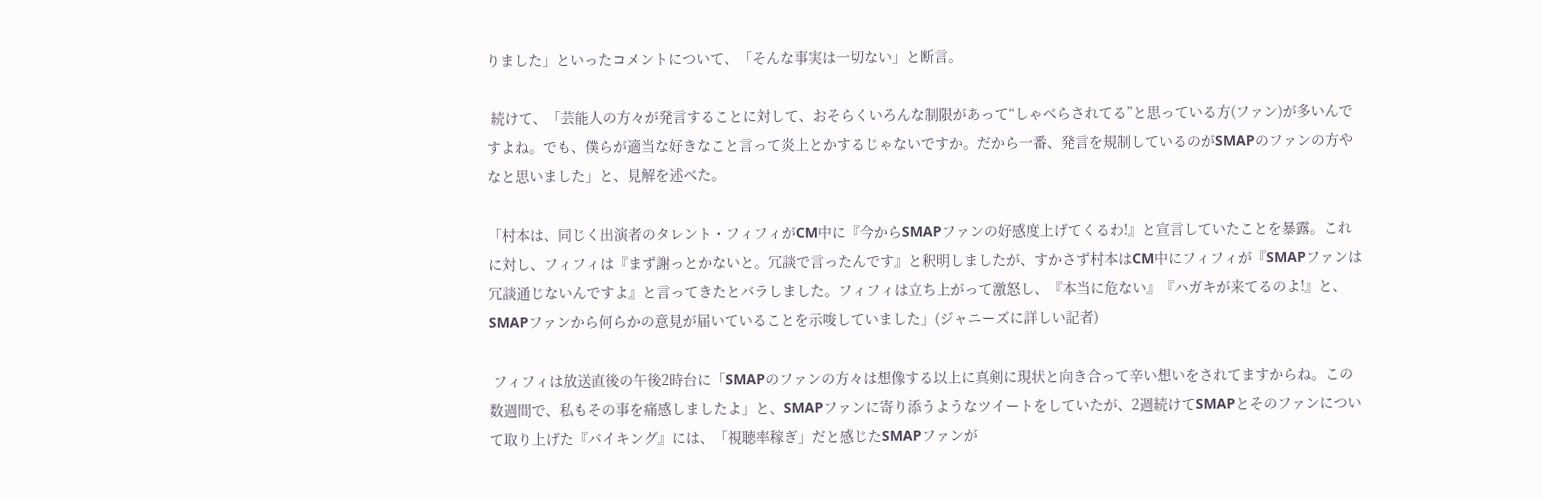りました」といったコメントについて、「そんな事実は一切ない」と断言。

 続けて、「芸能人の方々が発言することに対して、おそらくいろんな制限があって“しゃべらされてる”と思っている方(ファン)が多いんですよね。でも、僕らが適当な好きなこと言って炎上とかするじゃないですか。だから一番、発言を規制しているのがSMAPのファンの方やなと思いました」と、見解を述べた。

「村本は、同じく出演者のタレント・フィフィがCM中に『今からSMAPファンの好感度上げてくるわ!』と宣言していたことを暴露。これに対し、フィフィは『まず謝っとかないと。冗談で言ったんです』と釈明しましたが、すかさず村本はCM中にフィフィが『SMAPファンは冗談通じないんですよ』と言ってきたとバラしました。フィフィは立ち上がって激怒し、『本当に危ない』『ハガキが来てるのよ!』と、SMAPファンから何らかの意見が届いていることを示唆していました」(ジャニーズに詳しい記者)

 フィフィは放送直後の午後2時台に「SMAPのファンの方々は想像する以上に真剣に現状と向き合って辛い想いをされてますからね。この数週間で、私もその事を痛感しましたよ」と、SMAPファンに寄り添うようなツイートをしていたが、2週続けてSMAPとそのファンについて取り上げた『バイキング』には、「視聴率稼ぎ」だと感じたSMAPファンが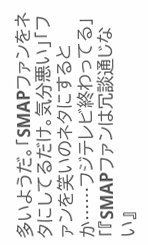多いようだ。「SMAPファンをネタにしてるだけ。気分悪い」「ファンを笑いのネタにするとか……フジテレビ終わってる」「『SMAPファンは冗談通じない』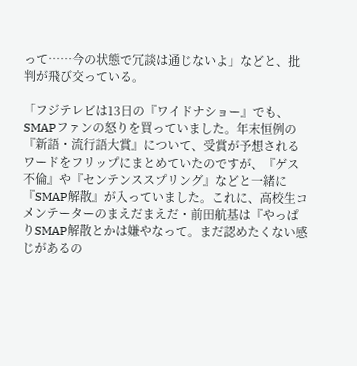って……今の状態で冗談は通じないよ」などと、批判が飛び交っている。

「フジテレビは13日の『ワイドナショー』でも、SMAPファンの怒りを買っていました。年末恒例の『新語・流行語大賞』について、受賞が予想されるワードをフリップにまとめていたのですが、『ゲス不倫』や『センテンススプリング』などと一緒に『SMAP解散』が入っていました。これに、高校生コメンテーターのまえだまえだ・前田航基は『やっぱりSMAP解散とかは嫌やなって。まだ認めたくない感じがあるの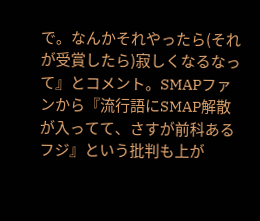で。なんかそれやったら(それが受賞したら)寂しくなるなって』とコメント。SMAPファンから『流行語にSMAP解散が入ってて、さすが前科あるフジ』という批判も上が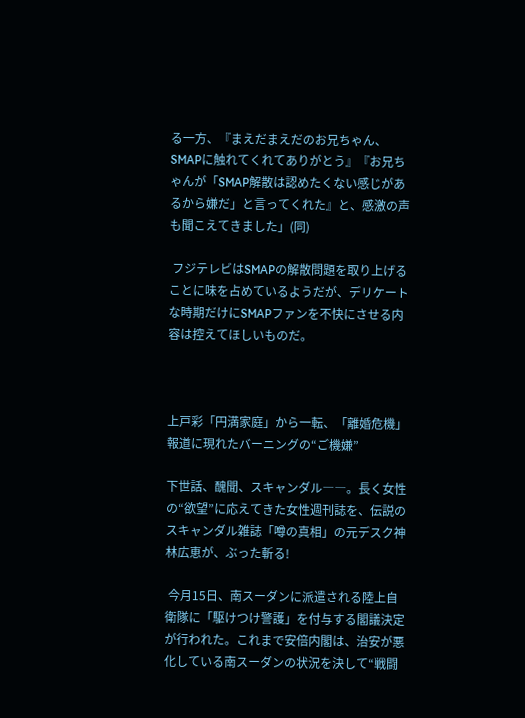る一方、『まえだまえだのお兄ちゃん、SMAPに触れてくれてありがとう』『お兄ちゃんが「SMAP解散は認めたくない感じがあるから嫌だ」と言ってくれた』と、感激の声も聞こえてきました」(同)

 フジテレビはSMAPの解散問題を取り上げることに味を占めているようだが、デリケートな時期だけにSMAPファンを不快にさせる内容は控えてほしいものだ。



上戸彩「円満家庭」から一転、「離婚危機」報道に現れたバーニングの“ご機嫌”

下世話、醜聞、スキャンダル――。長く女性の“欲望”に応えてきた女性週刊誌を、伝説のスキャンダル雑誌「噂の真相」の元デスク神林広恵が、ぶった斬る!

 今月15日、南スーダンに派遣される陸上自衛隊に「駆けつけ警護」を付与する閣議決定が行われた。これまで安倍内閣は、治安が悪化している南スーダンの状況を決して“戦闘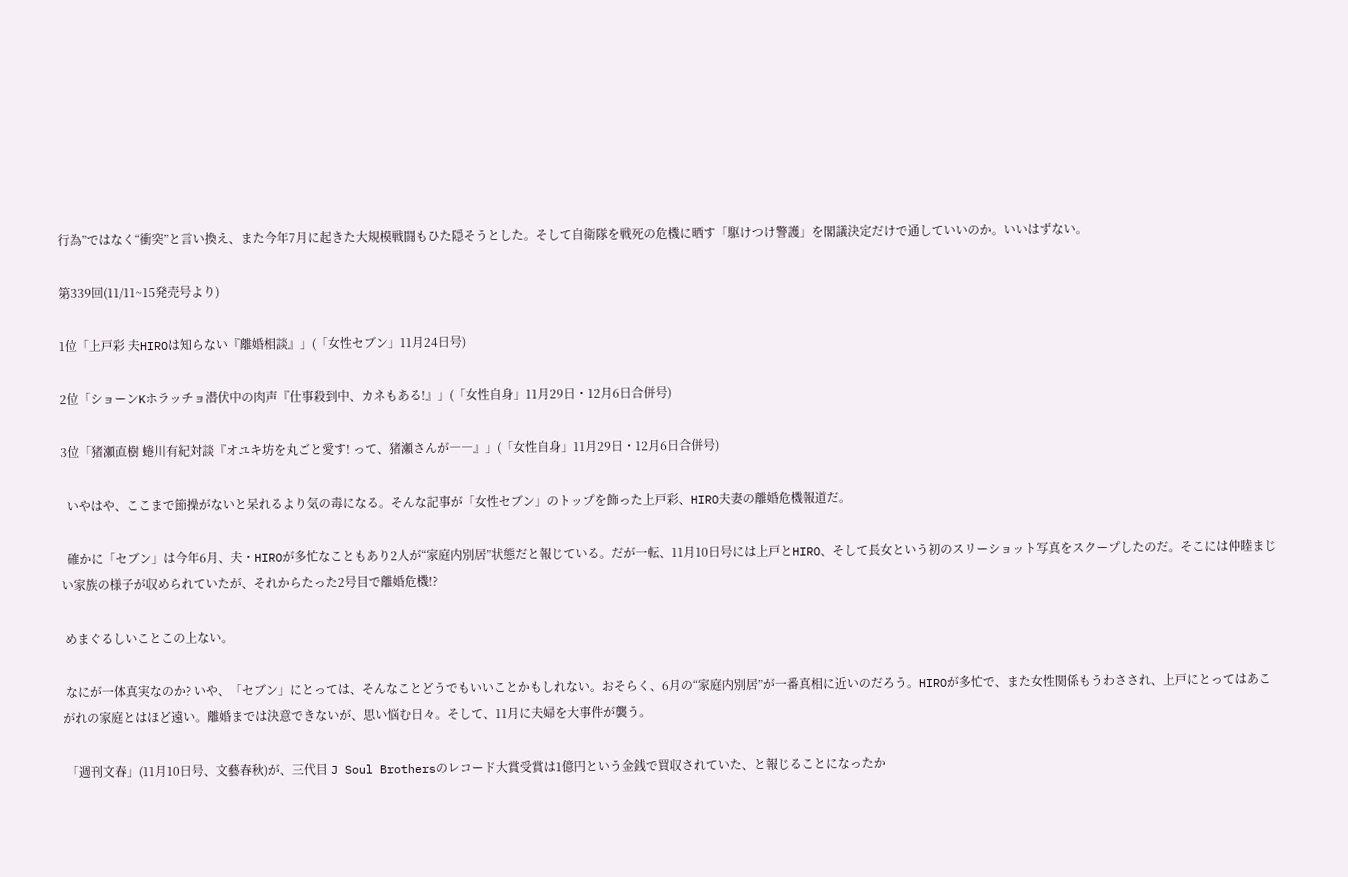行為”ではなく“衝突”と言い換え、また今年7月に起きた大規模戦闘もひた隠そうとした。そして自衛隊を戦死の危機に晒す「駆けつけ警護」を閣議決定だけで通していいのか。いいはずない。

第339回(11/11~15発売号より)

1位「上戸彩 夫HIROは知らない『離婚相談』」(「女性セブン」11月24日号)

2位「ショーンKホラッチョ潜伏中の肉声『仕事殺到中、カネもある!』」(「女性自身」11月29日・12月6日合併号)

3位「猪瀬直樹 蜷川有紀対談『オユキ坊を丸ごと愛す! って、猪瀬さんが――』」(「女性自身」11月29日・12月6日合併号)

  いやはや、ここまで節操がないと呆れるより気の毒になる。そんな記事が「女性セブン」のトップを飾った上戸彩、HIRO夫妻の離婚危機報道だ。

  確かに「セブン」は今年6月、夫・HIROが多忙なこともあり2人が“家庭内別居”状態だと報じている。だが一転、11月10日号には上戸とHIRO、そして長女という初のスリーショット写真をスクープしたのだ。そこには仲睦まじい家族の様子が収められていたが、それからたった2号目で離婚危機!?

 めまぐるしいことこの上ない。

 なにが一体真実なのか? いや、「セブン」にとっては、そんなことどうでもいいことかもしれない。おそらく、6月の“家庭内別居”が一番真相に近いのだろう。HIROが多忙で、また女性関係もうわさされ、上戸にとってはあこがれの家庭とはほど遠い。離婚までは決意できないが、思い悩む日々。そして、11月に夫婦を大事件が襲う。

 「週刊文春」(11月10日号、文藝春秋)が、三代目 J Soul Brothersのレコード大賞受賞は1億円という金銭で買収されていた、と報じることになったか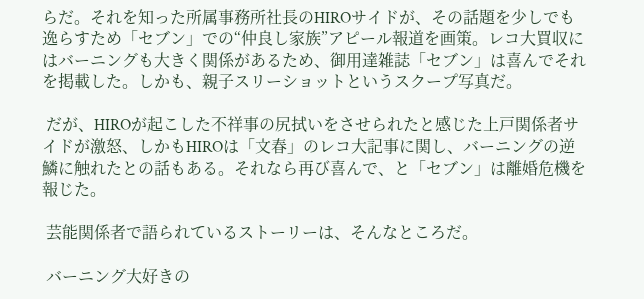らだ。それを知った所属事務所社長のHIROサイドが、その話題を少しでも逸らすため「セブン」での“仲良し家族”アピール報道を画策。レコ大買収にはバーニングも大きく関係があるため、御用達雑誌「セブン」は喜んでそれを掲載した。しかも、親子スリーショットというスクープ写真だ。

 だが、HIROが起こした不祥事の尻拭いをさせられたと感じた上戸関係者サイドが激怒、しかもHIROは「文春」のレコ大記事に関し、バーニングの逆鱗に触れたとの話もある。それなら再び喜んで、と「セブン」は離婚危機を報じた。

 芸能関係者で語られているストーリーは、そんなところだ。

 バーニング大好きの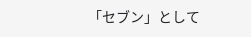「セブン」として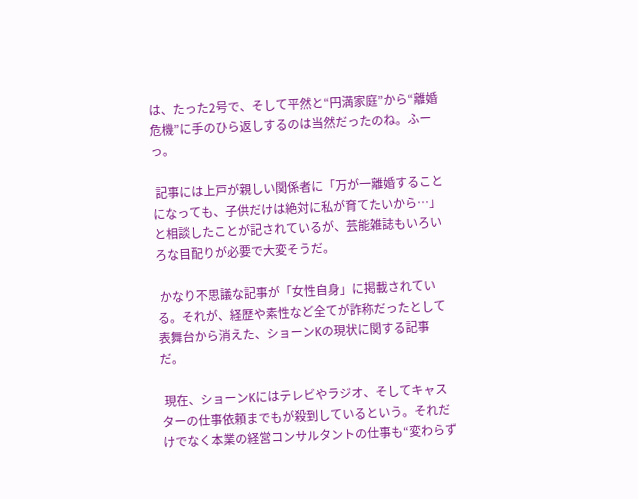は、たった2号で、そして平然と“円満家庭”から“離婚危機”に手のひら返しするのは当然だったのね。ふーっ。

 記事には上戸が親しい関係者に「万が一離婚することになっても、子供だけは絶対に私が育てたいから…」と相談したことが記されているが、芸能雑誌もいろいろな目配りが必要で大変そうだ。

 かなり不思議な記事が「女性自身」に掲載されている。それが、経歴や素性など全てが詐称だったとして表舞台から消えた、ショーンKの現状に関する記事だ。

 現在、ショーンKにはテレビやラジオ、そしてキャスターの仕事依頼までもが殺到しているという。それだけでなく本業の経営コンサルタントの仕事も“変わらず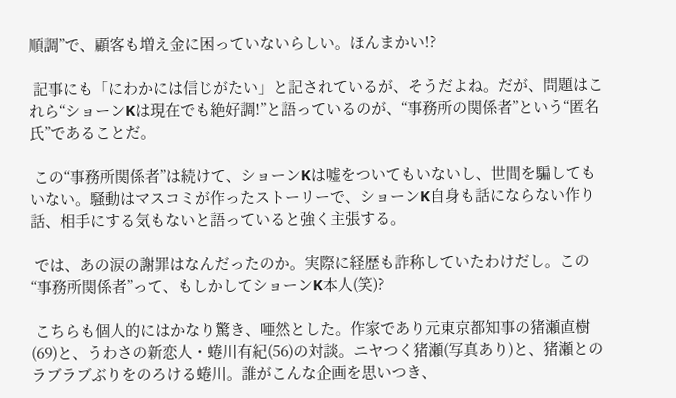順調”で、顧客も増え金に困っていないらしい。ほんまかい!?

 記事にも「にわかには信じがたい」と記されているが、そうだよね。だが、問題はこれら“ショーンKは現在でも絶好調!”と語っているのが、“事務所の関係者”という“匿名氏”であることだ。

 この“事務所関係者”は続けて、ショーンKは嘘をついてもいないし、世間を騙してもいない。騒動はマスコミが作ったストーリーで、ショーンK自身も話にならない作り話、相手にする気もないと語っていると強く主張する。

 では、あの涙の謝罪はなんだったのか。実際に経歴も詐称していたわけだし。この“事務所関係者”って、もしかしてショーンK本人(笑)?

 こちらも個人的にはかなり驚き、唖然とした。作家であり元東京都知事の猪瀬直樹(69)と、うわさの新恋人・蜷川有紀(56)の対談。ニヤつく猪瀬(写真あり)と、猪瀬とのラブラブぶりをのろける蜷川。誰がこんな企画を思いつき、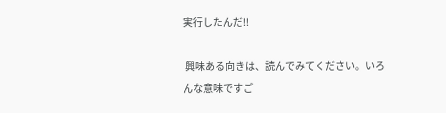実行したんだ!!

 興味ある向きは、読んでみてください。いろんな意味ですご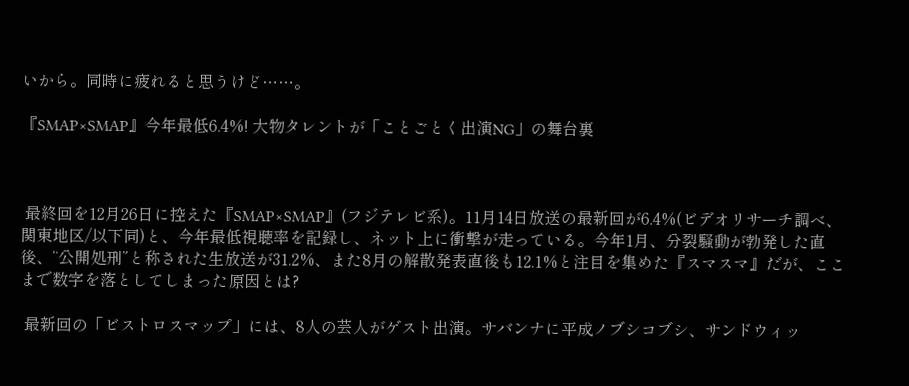いから。同時に疲れると思うけど……。

『SMAP×SMAP』今年最低6.4%! 大物タレントが「ことごとく出演NG」の舞台裏



 最終回を12月26日に控えた『SMAP×SMAP』(フジテレビ系)。11月14日放送の最新回が6.4%(ビデオリサーチ調べ、関東地区/以下同)と、今年最低視聴率を記録し、ネット上に衝撃が走っている。今年1月、分裂騒動が勃発した直後、“公開処刑”と称された生放送が31.2%、また8月の解散発表直後も12.1%と注目を集めた『スマスマ』だが、ここまで数字を落としてしまった原因とは?

 最新回の「ビストロスマップ」には、8人の芸人がゲスト出演。サバンナに平成ノブシコブシ、サンドウィッ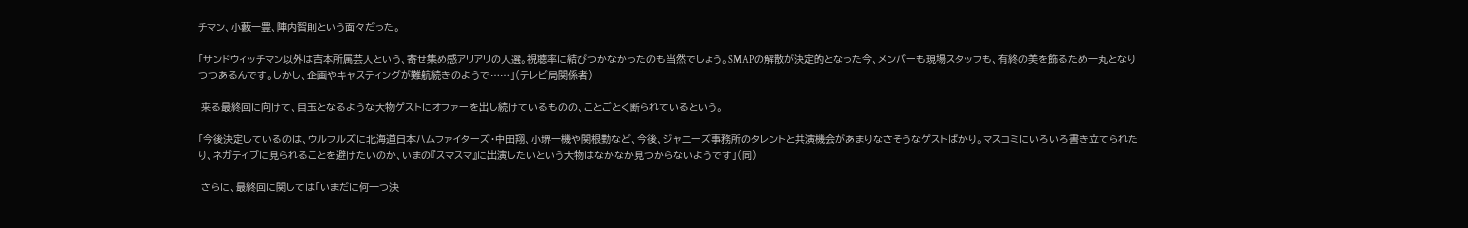チマン、小藪一豊、陣内智則という面々だった。

「サンドウィッチマン以外は吉本所属芸人という、寄せ集め感アリアリの人選。視聴率に結びつかなかったのも当然でしょう。SMAPの解散が決定的となった今、メンバーも現場スタッフも、有終の美を飾るため一丸となりつつあるんです。しかし、企画やキャスティングが難航続きのようで……」(テレビ局関係者)

 来る最終回に向けて、目玉となるような大物ゲストにオファーを出し続けているものの、ことごとく断られているという。

「今後決定しているのは、ウルフルズに北海道日本ハムファイターズ・中田翔、小堺一機や関根勤など、今後、ジャニーズ事務所のタレントと共演機会があまりなさそうなゲストばかり。マスコミにいろいろ書き立てられたり、ネガティブに見られることを避けたいのか、いまの『スマスマ』に出演したいという大物はなかなか見つからないようです」(同)

 さらに、最終回に関しては「いまだに何一つ決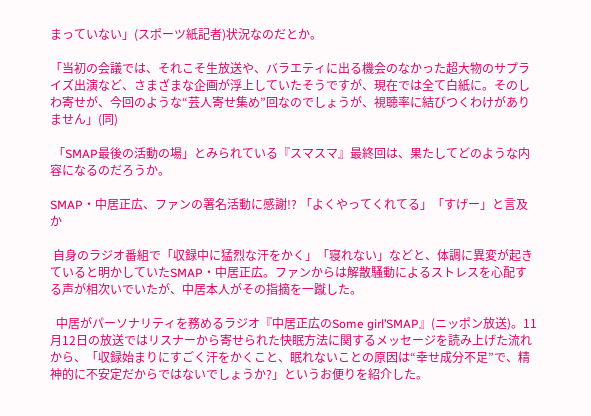まっていない」(スポーツ紙記者)状況なのだとか。

「当初の会議では、それこそ生放送や、バラエティに出る機会のなかった超大物のサプライズ出演など、さまざまな企画が浮上していたそうですが、現在では全て白紙に。そのしわ寄せが、今回のような“芸人寄せ集め”回なのでしょうが、視聴率に結びつくわけがありません」(同)

 「SMAP最後の活動の場」とみられている『スマスマ』最終回は、果たしてどのような内容になるのだろうか。

SMAP・中居正広、ファンの署名活動に感謝!? 「よくやってくれてる」「すげー」と言及か

 自身のラジオ番組で「収録中に猛烈な汗をかく」「寝れない」などと、体調に異変が起きていると明かしていたSMAP・中居正広。ファンからは解散騒動によるストレスを心配する声が相次いでいたが、中居本人がその指摘を一蹴した。

  中居がパーソナリティを務めるラジオ『中居正広のSome girl’SMAP』(ニッポン放送)。11月12日の放送ではリスナーから寄せられた快眠方法に関するメッセージを読み上げた流れから、「収録始まりにすごく汗をかくこと、眠れないことの原因は“幸せ成分不足”で、精神的に不安定だからではないでしょうか?」というお便りを紹介した。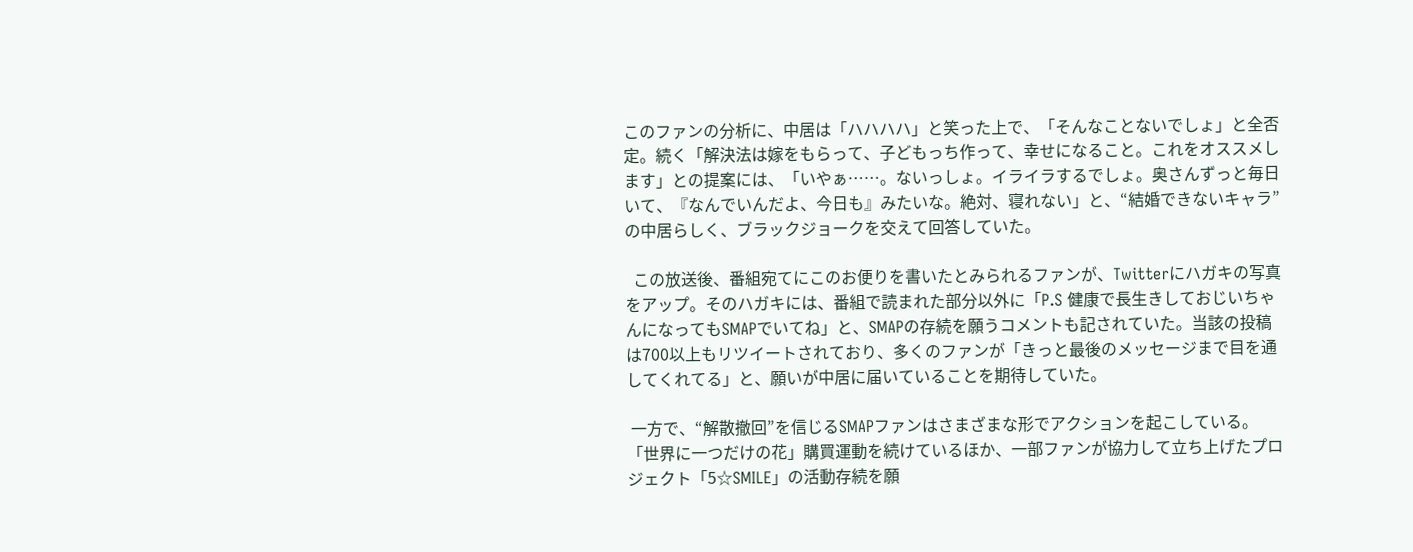このファンの分析に、中居は「ハハハハ」と笑った上で、「そんなことないでしょ」と全否定。続く「解決法は嫁をもらって、子どもっち作って、幸せになること。これをオススメします」との提案には、「いやぁ……。ないっしょ。イライラするでしょ。奥さんずっと毎日いて、『なんでいんだよ、今日も』みたいな。絶対、寝れない」と、“結婚できないキャラ”の中居らしく、ブラックジョークを交えて回答していた。

  この放送後、番組宛てにこのお便りを書いたとみられるファンが、Twitterにハガキの写真をアップ。そのハガキには、番組で読まれた部分以外に「P.S 健康で長生きしておじいちゃんになってもSMAPでいてね」と、SMAPの存続を願うコメントも記されていた。当該の投稿は700以上もリツイートされており、多くのファンが「きっと最後のメッセージまで目を通してくれてる」と、願いが中居に届いていることを期待していた。

 一方で、“解散撤回”を信じるSMAPファンはさまざまな形でアクションを起こしている。「世界に一つだけの花」購買運動を続けているほか、一部ファンが協力して立ち上げたプロジェクト「5☆SMILE」の活動存続を願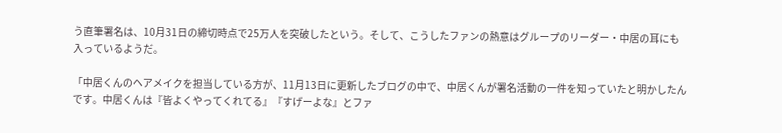う直筆署名は、10月31日の締切時点で25万人を突破したという。そして、こうしたファンの熱意はグループのリーダー・中居の耳にも入っているようだ。

「中居くんのヘアメイクを担当している方が、11月13日に更新したブログの中で、中居くんが署名活動の一件を知っていたと明かしたんです。中居くんは『皆よくやってくれてる』『すげーよな』とファ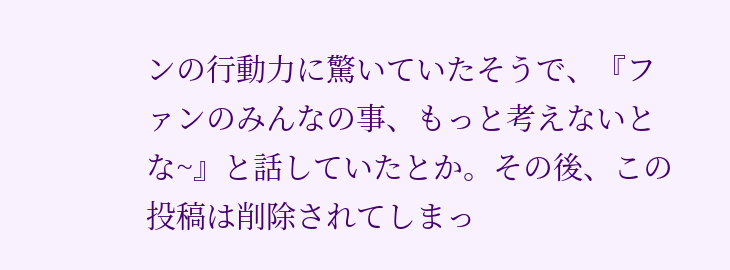ンの行動力に驚いていたそうで、『ファンのみんなの事、もっと考えないとな~』と話していたとか。その後、この投稿は削除されてしまっ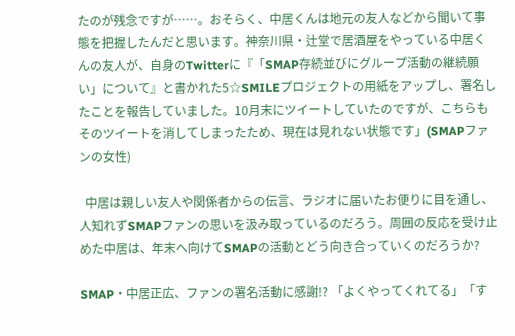たのが残念ですが……。おそらく、中居くんは地元の友人などから聞いて事態を把握したんだと思います。神奈川県・辻堂で居酒屋をやっている中居くんの友人が、自身のTwitterに『「SMAP存続並びにグループ活動の継続願い」について』と書かれた5☆SMILEプロジェクトの用紙をアップし、署名したことを報告していました。10月末にツイートしていたのですが、こちらもそのツイートを消してしまったため、現在は見れない状態です」(SMAPファンの女性)

  中居は親しい友人や関係者からの伝言、ラジオに届いたお便りに目を通し、人知れずSMAPファンの思いを汲み取っているのだろう。周囲の反応を受け止めた中居は、年末へ向けてSMAPの活動とどう向き合っていくのだろうか?

SMAP・中居正広、ファンの署名活動に感謝!? 「よくやってくれてる」「す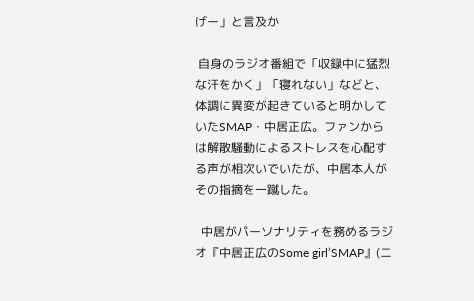げー」と言及か

 自身のラジオ番組で「収録中に猛烈な汗をかく」「寝れない」などと、体調に異変が起きていると明かしていたSMAP・中居正広。ファンからは解散騒動によるストレスを心配する声が相次いでいたが、中居本人がその指摘を一蹴した。

  中居がパーソナリティを務めるラジオ『中居正広のSome girl’SMAP』(ニ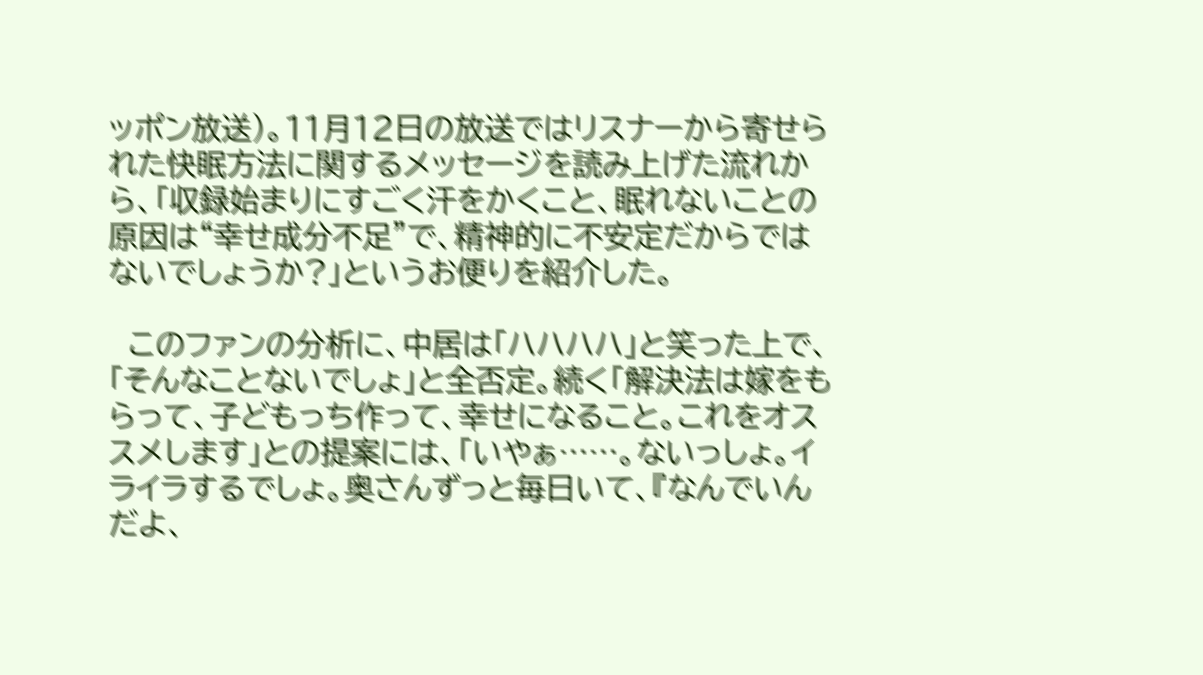ッポン放送)。11月12日の放送ではリスナーから寄せられた快眠方法に関するメッセージを読み上げた流れから、「収録始まりにすごく汗をかくこと、眠れないことの原因は“幸せ成分不足”で、精神的に不安定だからではないでしょうか?」というお便りを紹介した。

  このファンの分析に、中居は「ハハハハ」と笑った上で、「そんなことないでしょ」と全否定。続く「解決法は嫁をもらって、子どもっち作って、幸せになること。これをオススメします」との提案には、「いやぁ……。ないっしょ。イライラするでしょ。奥さんずっと毎日いて、『なんでいんだよ、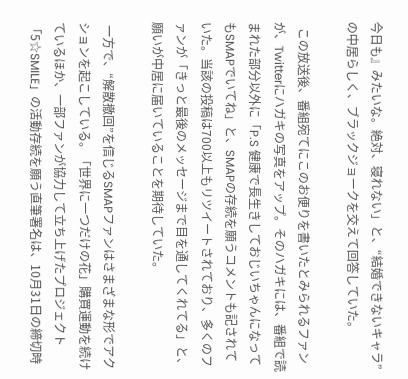今日も』みたいな。絶対、寝れない」と、“結婚できないキャラ”の中居らしく、ブラックジョークを交えて回答していた。

  この放送後、番組宛てにこのお便りを書いたとみられるファンが、Twitterにハガキの写真をアップ。そのハガキには、番組で読まれた部分以外に「P.S 健康で長生きしておじいちゃんになってもSMAPでいてね」と、SMAPの存続を願うコメントも記されていた。当該の投稿は700以上もリツイートされており、多くのファンが「きっと最後のメッセージまで目を通してくれてる」と、願いが中居に届いていることを期待していた。

 一方で、“解散撤回”を信じるSMAPファンはさまざまな形でアクションを起こしている。「世界に一つだけの花」購買運動を続けているほか、一部ファンが協力して立ち上げたプロジェクト「5☆SMILE」の活動存続を願う直筆署名は、10月31日の締切時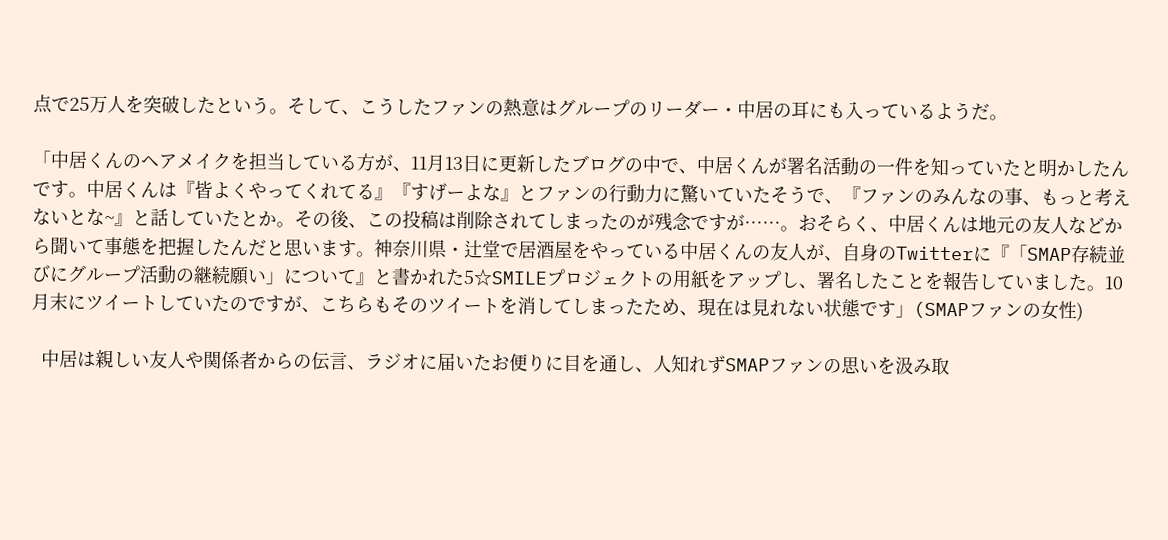点で25万人を突破したという。そして、こうしたファンの熱意はグループのリーダー・中居の耳にも入っているようだ。

「中居くんのヘアメイクを担当している方が、11月13日に更新したブログの中で、中居くんが署名活動の一件を知っていたと明かしたんです。中居くんは『皆よくやってくれてる』『すげーよな』とファンの行動力に驚いていたそうで、『ファンのみんなの事、もっと考えないとな~』と話していたとか。その後、この投稿は削除されてしまったのが残念ですが……。おそらく、中居くんは地元の友人などから聞いて事態を把握したんだと思います。神奈川県・辻堂で居酒屋をやっている中居くんの友人が、自身のTwitterに『「SMAP存続並びにグループ活動の継続願い」について』と書かれた5☆SMILEプロジェクトの用紙をアップし、署名したことを報告していました。10月末にツイートしていたのですが、こちらもそのツイートを消してしまったため、現在は見れない状態です」(SMAPファンの女性)

  中居は親しい友人や関係者からの伝言、ラジオに届いたお便りに目を通し、人知れずSMAPファンの思いを汲み取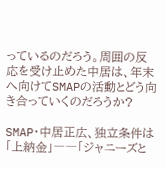っているのだろう。周囲の反応を受け止めた中居は、年末へ向けてSMAPの活動とどう向き合っていくのだろうか?

SMAP・中居正広、独立条件は「上納金」――「ジャニーズと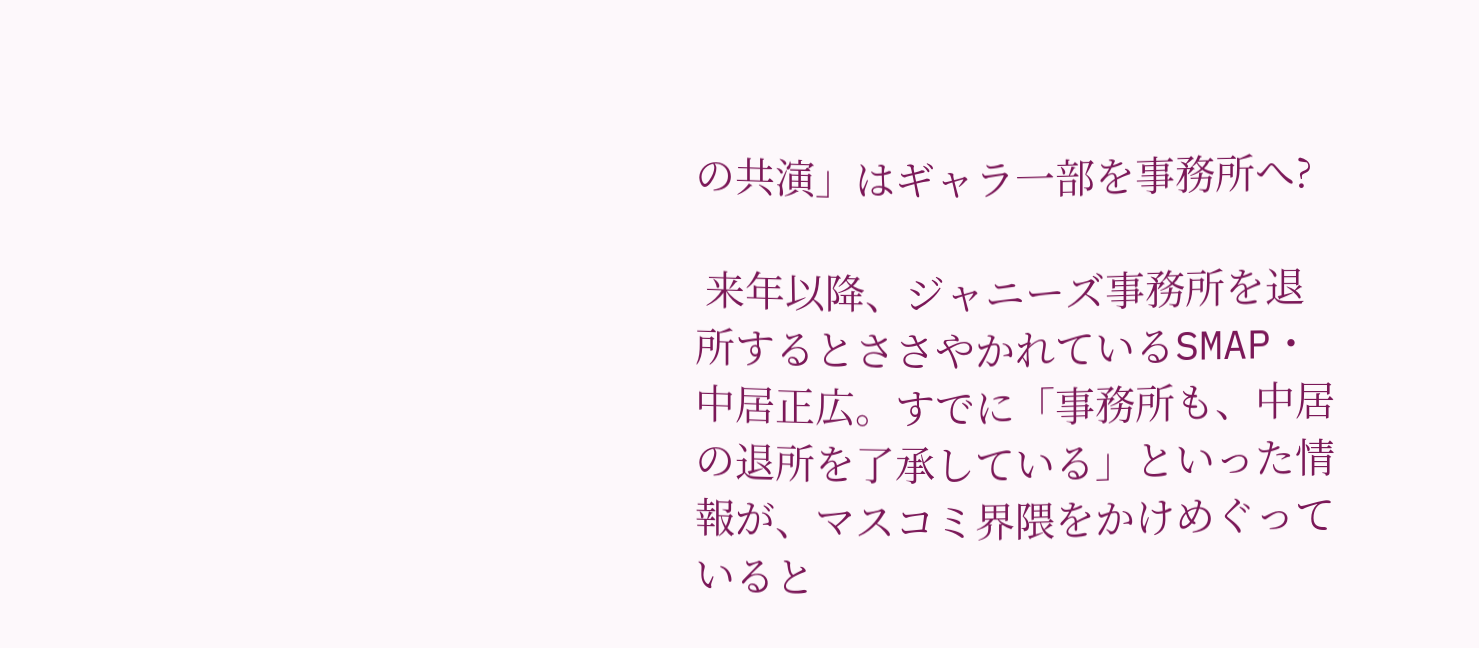の共演」はギャラ一部を事務所へ?

 来年以降、ジャニーズ事務所を退所するとささやかれているSMAP・中居正広。すでに「事務所も、中居の退所を了承している」といった情報が、マスコミ界隈をかけめぐっていると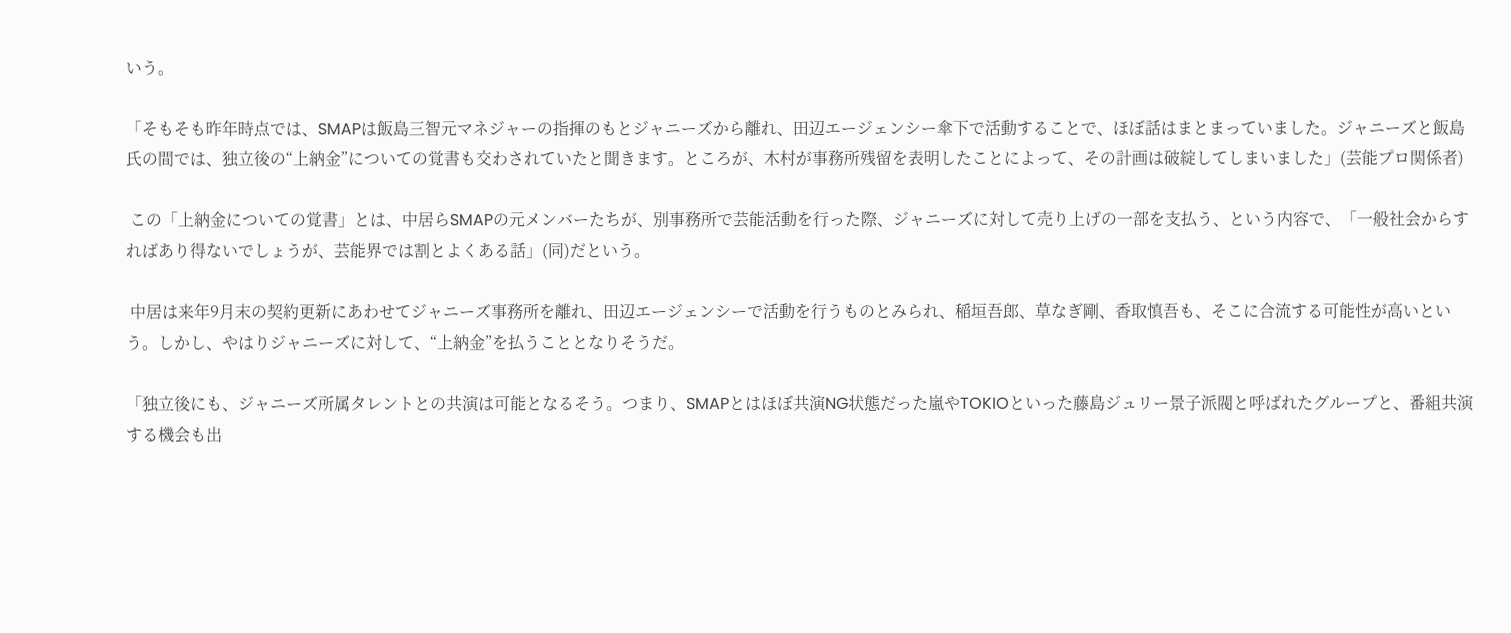いう。

「そもそも昨年時点では、SMAPは飯島三智元マネジャーの指揮のもとジャニーズから離れ、田辺エージェンシー傘下で活動することで、ほぼ話はまとまっていました。ジャニーズと飯島氏の間では、独立後の“上納金”についての覚書も交わされていたと聞きます。ところが、木村が事務所残留を表明したことによって、その計画は破綻してしまいました」(芸能プロ関係者)

 この「上納金についての覚書」とは、中居らSMAPの元メンバーたちが、別事務所で芸能活動を行った際、ジャニーズに対して売り上げの一部を支払う、という内容で、「一般社会からすればあり得ないでしょうが、芸能界では割とよくある話」(同)だという。

 中居は来年9月末の契約更新にあわせてジャニーズ事務所を離れ、田辺エージェンシーで活動を行うものとみられ、稲垣吾郎、草なぎ剛、香取慎吾も、そこに合流する可能性が高いという。しかし、やはりジャニーズに対して、“上納金”を払うこととなりそうだ。

「独立後にも、ジャニーズ所属タレントとの共演は可能となるそう。つまり、SMAPとはほぼ共演NG状態だった嵐やTOKIOといった藤島ジュリー景子派閥と呼ばれたグループと、番組共演する機会も出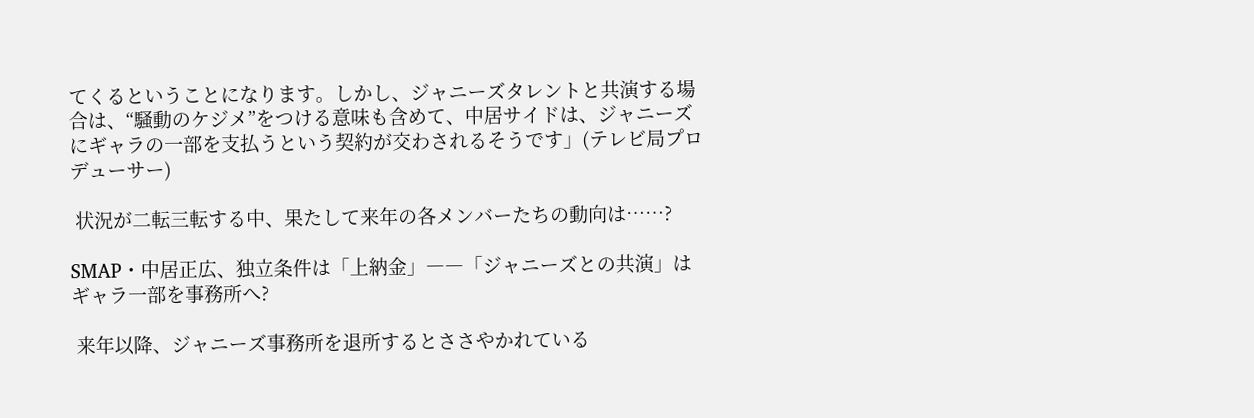てくるということになります。しかし、ジャニーズタレントと共演する場合は、“騒動のケジメ”をつける意味も含めて、中居サイドは、ジャニーズにギャラの一部を支払うという契約が交わされるそうです」(テレビ局プロデューサー)

 状況が二転三転する中、果たして来年の各メンバーたちの動向は……?

SMAP・中居正広、独立条件は「上納金」――「ジャニーズとの共演」はギャラ一部を事務所へ?

 来年以降、ジャニーズ事務所を退所するとささやかれている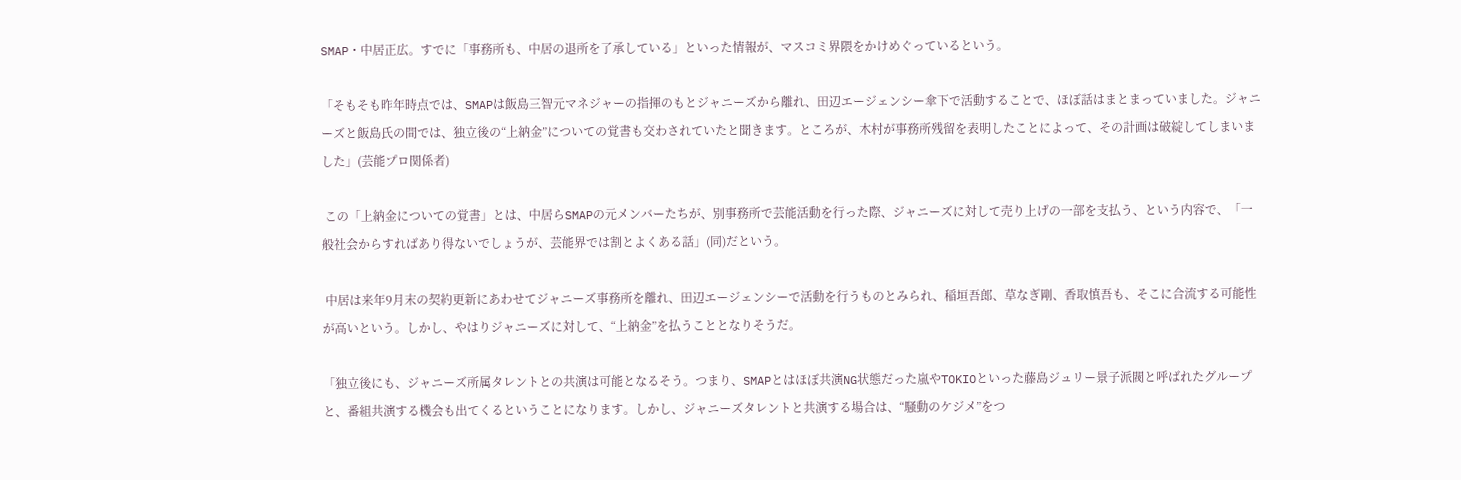SMAP・中居正広。すでに「事務所も、中居の退所を了承している」といった情報が、マスコミ界隈をかけめぐっているという。

「そもそも昨年時点では、SMAPは飯島三智元マネジャーの指揮のもとジャニーズから離れ、田辺エージェンシー傘下で活動することで、ほぼ話はまとまっていました。ジャニーズと飯島氏の間では、独立後の“上納金”についての覚書も交わされていたと聞きます。ところが、木村が事務所残留を表明したことによって、その計画は破綻してしまいました」(芸能プロ関係者)

 この「上納金についての覚書」とは、中居らSMAPの元メンバーたちが、別事務所で芸能活動を行った際、ジャニーズに対して売り上げの一部を支払う、という内容で、「一般社会からすればあり得ないでしょうが、芸能界では割とよくある話」(同)だという。

 中居は来年9月末の契約更新にあわせてジャニーズ事務所を離れ、田辺エージェンシーで活動を行うものとみられ、稲垣吾郎、草なぎ剛、香取慎吾も、そこに合流する可能性が高いという。しかし、やはりジャニーズに対して、“上納金”を払うこととなりそうだ。

「独立後にも、ジャニーズ所属タレントとの共演は可能となるそう。つまり、SMAPとはほぼ共演NG状態だった嵐やTOKIOといった藤島ジュリー景子派閥と呼ばれたグループと、番組共演する機会も出てくるということになります。しかし、ジャニーズタレントと共演する場合は、“騒動のケジメ”をつ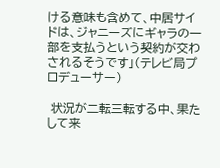ける意味も含めて、中居サイドは、ジャニーズにギャラの一部を支払うという契約が交わされるそうです」(テレビ局プロデューサー)

 状況が二転三転する中、果たして来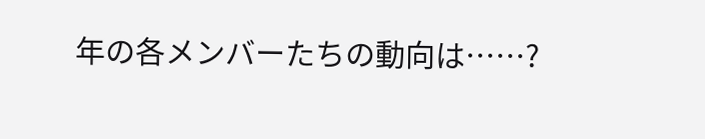年の各メンバーたちの動向は……?